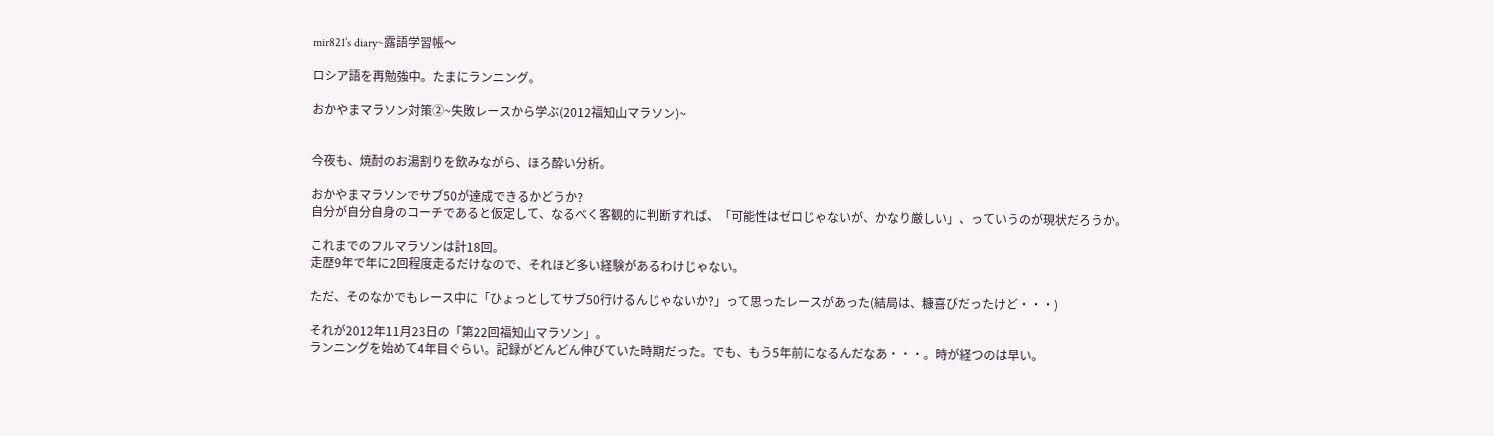mir821’s diary~露語学習帳〜

ロシア語を再勉強中。たまにランニング。

おかやまマラソン対策②~失敗レースから学ぶ(2012福知山マラソン)~


今夜も、焼酎のお湯割りを飲みながら、ほろ酔い分析。

おかやまマラソンでサブ50が達成できるかどうか?
自分が自分自身のコーチであると仮定して、なるべく客観的に判断すれば、「可能性はゼロじゃないが、かなり厳しい」、っていうのが現状だろうか。

これまでのフルマラソンは計18回。
走歴9年で年に2回程度走るだけなので、それほど多い経験があるわけじゃない。

ただ、そのなかでもレース中に「ひょっとしてサブ50行けるんじゃないか?」って思ったレースがあった(結局は、糠喜びだったけど・・・)

それが2012年11月23日の「第22回福知山マラソン」。
ランニングを始めて4年目ぐらい。記録がどんどん伸びていた時期だった。でも、もう5年前になるんだなあ・・・。時が経つのは早い。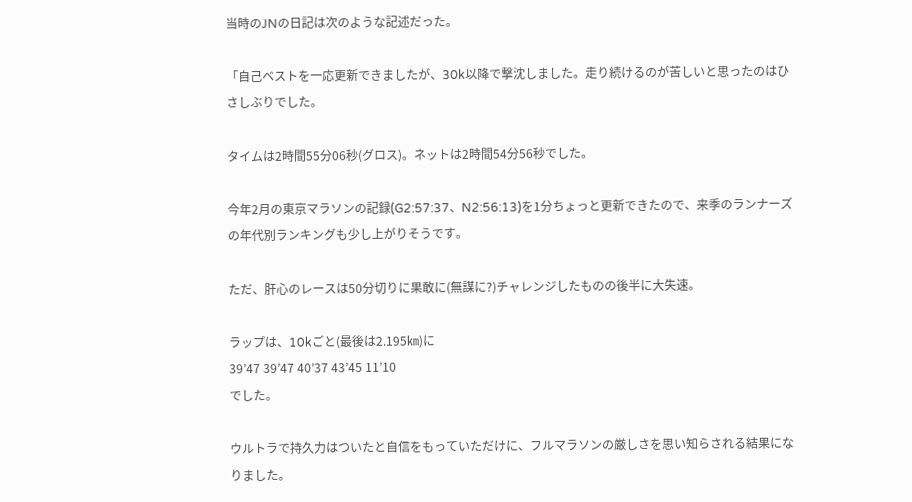当時のJNの日記は次のような記述だった。

「自己ベストを一応更新できましたが、30k以降で撃沈しました。走り続けるのが苦しいと思ったのはひさしぶりでした。

タイムは2時間55分06秒(グロス)。ネットは2時間54分56秒でした。

今年2月の東京マラソンの記録(G2:57:37、N2:56:13)を1分ちょっと更新できたので、来季のランナーズの年代別ランキングも少し上がりそうです。

ただ、肝心のレースは50分切りに果敢に(無謀に?)チャレンジしたものの後半に大失速。

ラップは、10kごと(最後は2.195㎞)に
39’47 39’47 40’37 43’45 11’10
でした。

ウルトラで持久力はついたと自信をもっていただけに、フルマラソンの厳しさを思い知らされる結果になりました。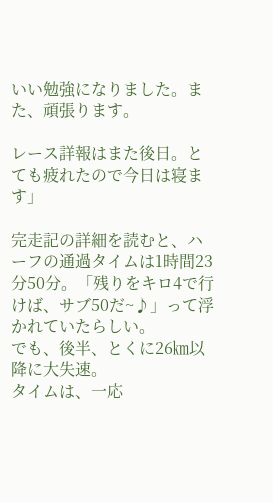いい勉強になりました。また、頑張ります。

レース詳報はまた後日。とても疲れたので今日は寝ます」

完走記の詳細を読むと、ハーフの通過タイムは1時間23分50分。「残りをキロ4で行けば、サブ50だ~♪」って浮かれていたらしい。
でも、後半、とくに26㎞以降に大失速。
タイムは、一応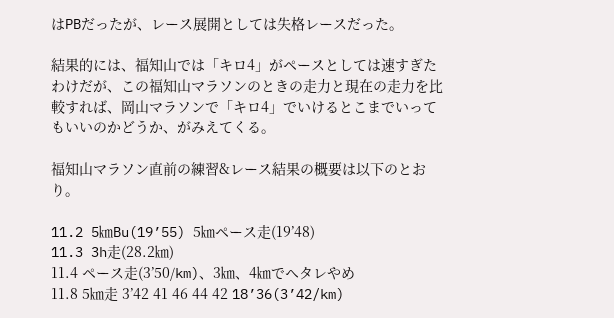はPBだったが、レース展開としては失格レースだった。

結果的には、福知山では「キロ4」がペースとしては速すぎたわけだが、この福知山マラソンのときの走力と現在の走力を比較すれば、岡山マラソンで「キロ4」でいけるとこまでいってもいいのかどうか、がみえてくる。

福知山マラソン直前の練習&レース結果の概要は以下のとおり。

11.2 5㎞Bu(19’55) 5㎞ペース走(19’48)
11.3 3h走(28.2㎞)
11.4 ペース走(3’50/km)、3㎞、4㎞でヘタレやめ
11.8 5㎞走 3’42 41 46 44 42 18’36(3’42/km)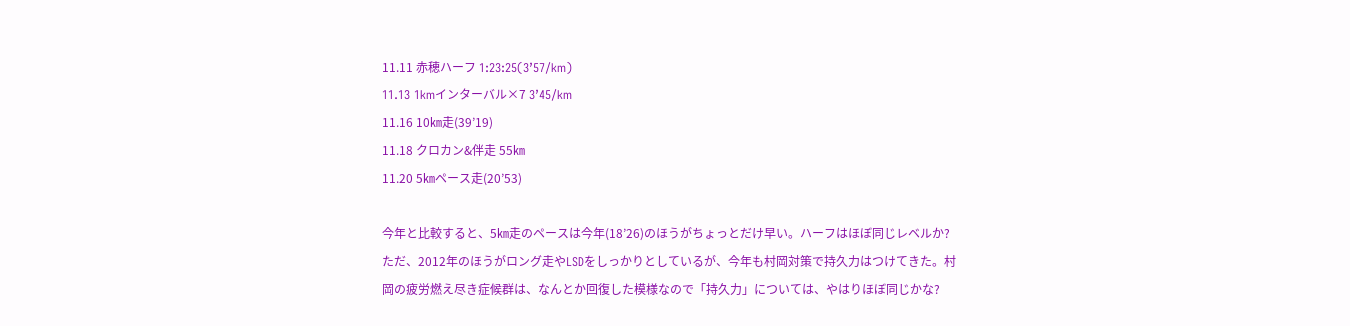11.11 赤穂ハーフ 1:23:25(3’57/km)
11.13 1kmインターバル×7 3’45/km
11.16 10㎞走(39’19)
11.18 クロカン&伴走 55㎞
11.20 5㎞ペース走(20’53)

今年と比較すると、5㎞走のペースは今年(18’26)のほうがちょっとだけ早い。ハーフはほぼ同じレベルか?
ただ、2012年のほうがロング走やLSDをしっかりとしているが、今年も村岡対策で持久力はつけてきた。村岡の疲労燃え尽き症候群は、なんとか回復した模様なので「持久力」については、やはりほぼ同じかな?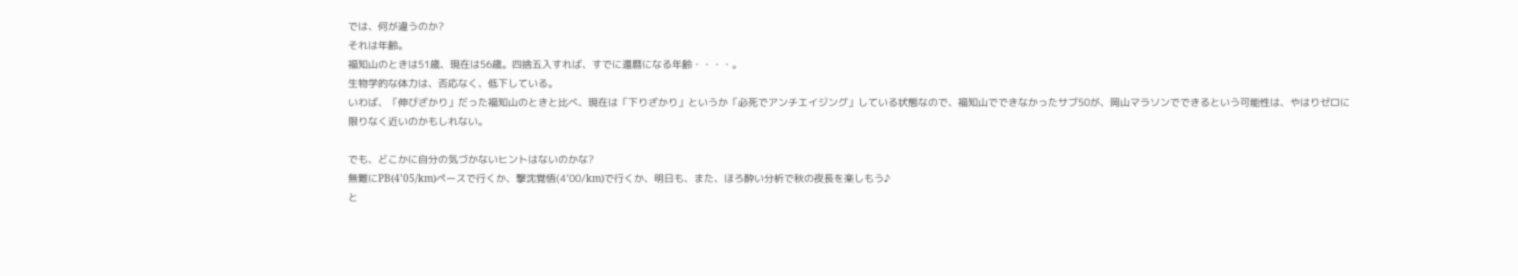では、何が違うのか?
それは年齢。
福知山のときは51歳、現在は56歳。四捨五入すれば、すでに還暦になる年齢・・・・。
生物学的な体力は、否応なく、低下している。
いわば、「伸びざかり」だった福知山のときと比べ、現在は「下りざかり」というか「必死でアンチエイジング」している状態なので、福知山でできなかったサブ50が、岡山マラソンでできるという可能性は、やはりゼロに限りなく近いのかもしれない。

でも、どこかに自分の気づかないヒントはないのかな?
無難にPB(4’05/km)ペースで行くか、撃沈覚悟(4’00/km)で行くか、明日も、また、ほろ酔い分析で秋の夜長を楽しもう♪
と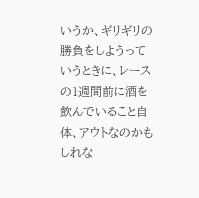いうか、ギリギリの勝負をしようっていうときに、レースの1週間前に酒を飲んでいること自体、アウトなのかもしれな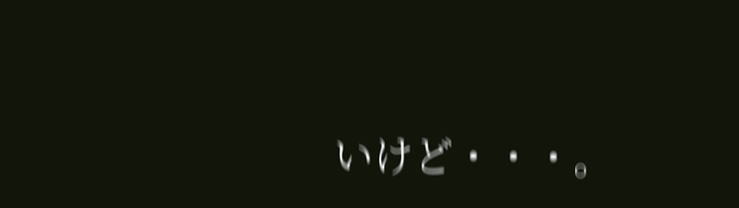いけど・・・。